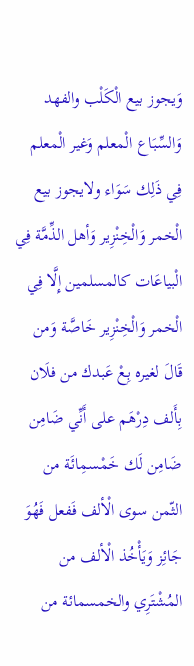وَيجوز بيع الْكَلْب والفهد وَالسِّبَاع الْمعلم وَغير الْمعلم فِي ذَلِك سَوَاء ولايجوز بيع الْخمر وَالْخِنْزِير وَأهل الذِّمَّة فِي الْبياعَات كالمسلمين إِلَّا فِي الْخمر وَالْخِنْزِير خَاصَّة وَمن قَالَ لغيره بِعْ عَبدك من فلَان بِأَلف دِرْهَم على أَنِّي ضَامِن ضَامِن لَك خَمْسمِائَة من الثّمن سوى الْألف فَفعل فَهُوَ جَائِز وَيَأْخُذ الْألف من المُشْتَرِي والخمسمائة من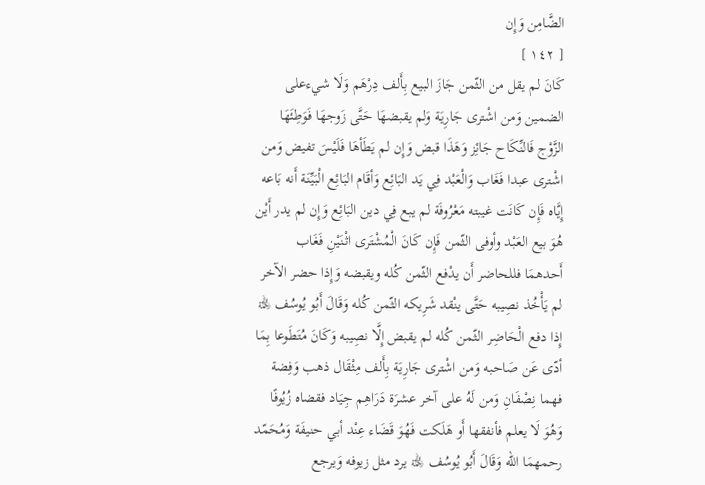الضَّامِن وَإِن
[ ١٤٢ ]
كَانَ لم يقل من الثّمن جَازَ البيع بِأَلف دِرْهَم وَلَا شيءعلى الضمين وَمن اشْترى جَارِيَة وَلم يقبضهَا حَتَّى زَوجهَا فَوَطِئَهَا الزَّوْج فَالنِّكَاح جَائِز وَهَذَا قبض وَإِن لم يَطَأهَا فَلَيْسَ تفيض وَمن اشْترى عبدا فَغَاب وَالْعَبْد فِي يَد البَائِع وَأقَام البَائِع الْبَيِّنَة أَنه بَاعه إِيَّاه فَإِن كَانَت غيبته مَعْرُوفَة لم يبع فِي دين البَائِع وَإِن لم يدر أَيْن هُوَ بيع العَبْد وأوفى الثّمن فَإِن كَانَ الْمُشْتَرى اثْنَيْنِ فَغَاب أَحدهمَا فللحاضر أَن يدْفع الثّمن كُله ويقبضه وَإِذا حضر الآخر لم يَأْخُذ نصِيبه حَتَّى ينْقد شَرِيكه الثّمن كُله وَقَالَ أَبُو يُوسُف ﵀ إِذا دفع الْحَاضِر الثّمن كُله لم يقبض إِلَّا نصِيبه وَكَانَ مُتَطَوعا بِمَا أدّى عَن صَاحبه وَمن اشْترى جَارِيَة بِأَلف مِثْقَال ذهب وَفِضة فهما نِصْفَانِ وَمن لَهُ على آخر عشرَة دَرَاهِم جِيَاد فقضاه زُيُوفًا وَهُوَ لَا يعلم فأنفقها أَو هَلَكت فَهُوَ قَضَاء عِنْد أبي حنيفَة وَمُحَمّد رحمهمَا الله وَقَالَ أَبُو يُوسُف ﵀ يرد مثل زيوفه وَيرجع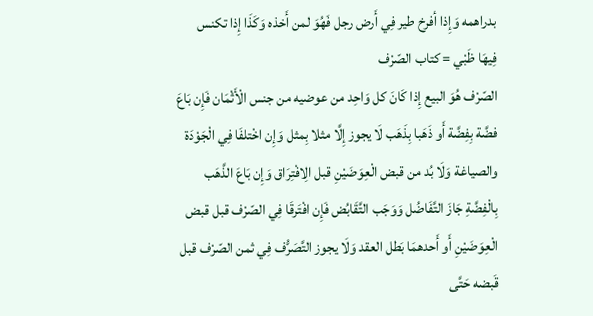بدراهمه وَإِذا أفرخ طير فِي أَرض رجل فَهُوَ لمن أَخذه وَكَذَا إِذا تكنس فِيهَا ظَبْي = كتاب الصّرْف
الصّرْف هُوَ البيع إِذا كَانَ كل وَاحِد من عوضيه من جنس الْأَثْمَان فَإِن بَاعَ فضَّة بِفِضَّة أَو ذَهَبا بِذَهَب لَا يجوز إِلَّا مثلا بِمثل وَإِن اخْتلفَا فِي الْجَوْدَة والصياغة وَلَا بُد من قبض الْعِوَضَيْنِ قبل الِافْتِرَاق وَإِن بَاعَ الذَّهَب بِالْفِضَّةِ جَازَ التَّفَاضُل وَوَجَب التَّقَابُض فَإِن افْتَرقَا فِي الصّرْف قبل قبض الْعِوَضَيْنِ أَو أَحدهمَا بَطل العقد وَلَا يجوز التَّصَرُّف فِي ثمن الصّرْف قبل قَبضه حَتَّى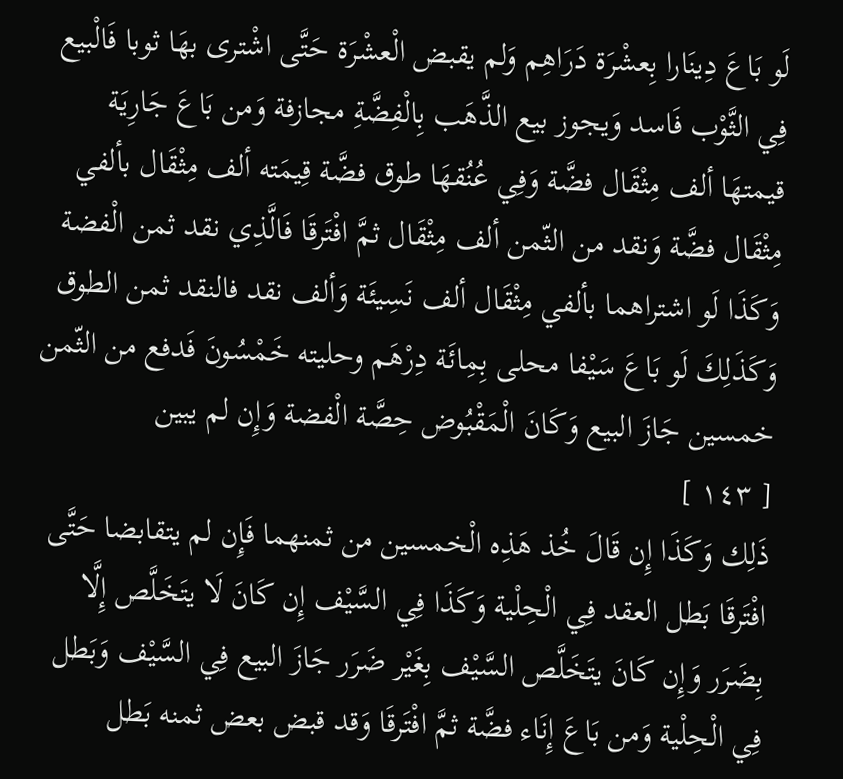لَو بَاعَ دِينَارا بِعشْرَة دَرَاهِم وَلم يقبض الْعشْرَة حَتَّى اشْترى بهَا ثوبا فَالْبيع فِي الثَّوْب فَاسد وَيجوز بيع الذَّهَب بِالْفِضَّةِ مجازفة وَمن بَاعَ جَارِيَة قيمتهَا ألف مِثْقَال فضَّة وَفِي عُنُقهَا طوق فضَّة قِيمَته ألف مِثْقَال بألفي مِثْقَال فضَّة وَنقد من الثّمن ألف مِثْقَال ثمَّ افْتَرقَا فَالَّذِي نقد ثمن الْفضة وَكَذَا لَو اشتراهما بألفي مِثْقَال ألف نَسِيئَة وَألف نقد فالنقد ثمن الطوق وَكَذَلِكَ لَو بَاعَ سَيْفا محلى بِمِائَة دِرْهَم وحليته خَمْسُونَ فَدفع من الثّمن خمسين جَازَ البيع وَكَانَ الْمَقْبُوض حِصَّة الْفضة وَإِن لم يبين
[ ١٤٣ ]
ذَلِك وَكَذَا إِن قَالَ خُذ هَذِه الْخمسين من ثمنهما فَإِن لم يتقابضا حَتَّى افْتَرقَا بَطل العقد فِي الْحِلْية وَكَذَا فِي السَّيْف إِن كَانَ لَا يتَخَلَّص إِلَّا بِضَرَر وَإِن كَانَ يتَخَلَّص السَّيْف بِغَيْر ضَرَر جَازَ البيع فِي السَّيْف وَبَطل فِي الْحِلْية وَمن بَاعَ إِنَاء فضَّة ثمَّ افْتَرقَا وَقد قبض بعض ثمنه بَطل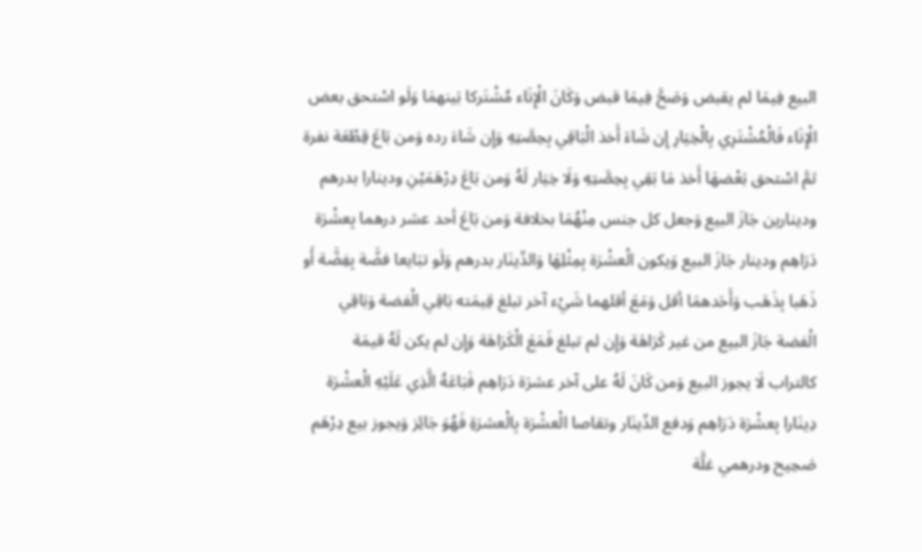البيع فِيمَا لم يقبض وَصَحَّ فِيمَا قبض وَكَانَ الْإِنَاء مُشْتَركا بَينهمَا وَلَو اسْتحق بعض الْإِنَاء فَالْمُشْتَرِي بِالْخِيَارِ إِن شَاءَ أَخذ الْبَاقِي بِحِصَّتِهِ وَإِن شَاءَ رده وَمن بَاعَ قِطْعَة نفرة ثمَّ اسْتحق بَعْضهَا أَخذ مَا بَقِي بِحِصَّتِهِ وَلَا خِيَار لَهُ وَمن بَاعَ دِرْهَمَيْنِ ودينارا بدرهم ودينارين جَازَ البيع وَجعل كل جنس مِنْهُمَا بخلافة وَمن بَاعَ أحد عشر درهما بِعشْرَة دَرَاهِم ودينار جَازَ البيع وَيكون الْعشْرَة بِمِثْلِهَا وَالدِّينَار بدرهم وَلَو تبَايعا فضَّة بِفِضَّة أَو ذَهَبا بِذَهَب وَأَحَدهمَا أقل وَمَعَ أقلهما شَيْء آخر تبلغ قِيمَته بَاقِي الْفضة وَبَاقِي الْفضة جَازَ البيع من غير كَرَاهَة وَإِن لم تبلغ فَمَعَ الْكَرَاهَة وَإِن لم يكن لَهُ قيمَة كالتراب لَا يجوز البيع وَمن كَانَ لَهُ على آخر عشرَة دَرَاهِم فَبَاعَهُ الَّذِي عَلَيْهِ الْعشْرَة دِينَارا بِعشْرَة دَرَاهِم وَدفع الدِّينَار وتقاصا الْعشْرَة بِالْعشرَةِ فَهُوَ جَائِز وَيجوز بيع دِرْهَم صَحِيح ودرهمي غلَّة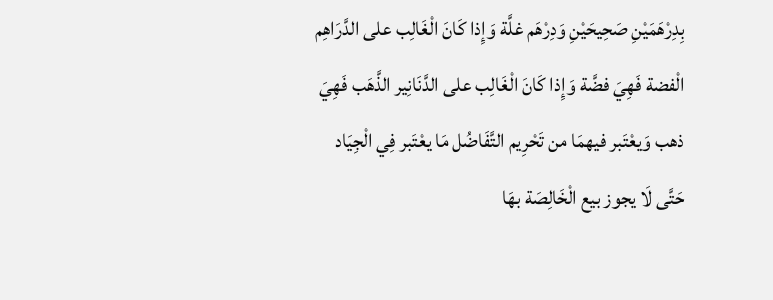بِدِرْهَمَيْنِ صَحِيحَيْنِ وَدِرْهَم غلَّة وَإِذا كَانَ الْغَالِب على الدَّرَاهِم الْفضة فَهِيَ فضَّة وَإِذا كَانَ الْغَالِب على الدَّنَانِير الذَّهَب فَهِيَ ذهب وَيعْتَبر فيهمَا من تَحْرِيم التَّفَاضُل مَا يعْتَبر فِي الْجِيَاد حَتَّى لَا يجوز بيع الْخَالِصَة بهَا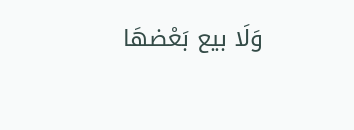وَلَا بيع بَعْضهَا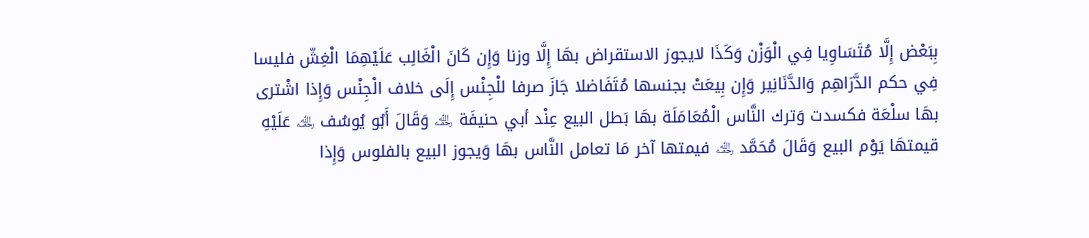بِبَعْض إِلَّا مُتَسَاوِيا فِي الْوَزْن وَكَذَا لايجوز الاستقراض بهَا إِلَّا وزنا وَإِن كَانَ الْغَالِب عَلَيْهِمَا الْغِشّ فليسا فِي حكم الدَّرَاهِم وَالدَّنَانِير وَإِن بِيعَتْ بجنسها مُتَفَاضلا جَازَ صرفا للْجِنْس إِلَى خلاف الْجِنْس وَإِذا اشْترى بهَا سلْعَة فكسدت وَترك النَّاس الْمُعَامَلَة بهَا بَطل البيع عِنْد أبي حنيفَة ﵀ وَقَالَ أَبُو يُوسُف ﵀ عَلَيْهِ قيمتهَا يَوْم البيع وَقَالَ مُحَمَّد ﵀ فيمتها آخر مَا تعامل النَّاس بهَا وَيجوز البيع بالفلوس وَإِذا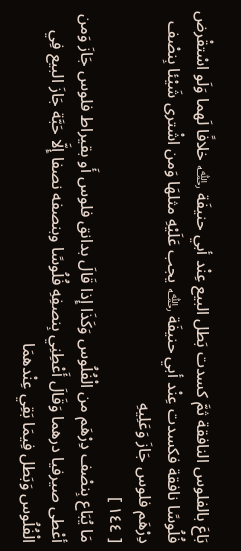بَاعَ بالفلوس النافقة ثمَّ كسدت بَطل البيع عِنْد أبي حنيفَة ﵀ خلافًا لَهما وَلَو اسْتقْرض فُلُوسًا نافقة فكسدت عِنْد أبي حنيفَة ﵀ يجب عَلَيْهِ مثلهَا وَمن اشْترى شَيْئا بِنصْف دِرْهَم فلوس جَازَ وَعَلِيهِ
[ ١٤٤ ]
مَا يُبَاع بِنصْف دِرْهَم من الْفُلُوس وَكَذَا إِذا قَالَ بدانق فلوس أَو بقيراط فلوس جَازَ وَمن أعْطى صيرفيا درهما وَقَالَ أَعْطِنِي بِنصفِهِ فُلُوسًا وبنصفه نصفا إِلَّا حَبَّة جَازَ البيع فِي الْفُلُوس وَبَطل فِيمَا بَقِي عِنْدهمَا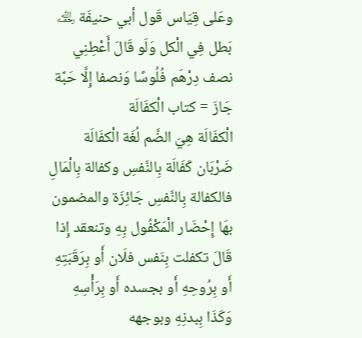وعَلى قِيَاس قَول أبي حنيفَة ﵀ بَطل فِي الْكل وَلَو قَالَ أَعْطِنِي نصف دِرْهَم فُلُوسًا وَنصفا إِلَّا حَبَّة جَازَ = كتاب الْكفَالَة
الْكفَالَة هِيَ الضَّم لُغَة الْكفَالَة ضَرْبَان كَفَالَة بِالنَّفسِ وكفالة بِالْمَالِ فالكفالة بِالنَّفسِ جَائِزَة والمضمون بهَا إِحْضَار الْمَكْفُول بِهِ وتنعقد إِذا قَالَ تكفلت بِنَفس فلَان أَو بِرَقَبَتِهِ أَو بِرُوحِهِ أَو بجسده أَو بِرَأْسِهِ وَكَذَا بِبدنِهِ وبوجهه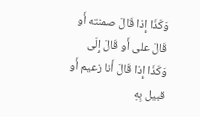وَكَذَا إِذا قَالَ صمنته أَو قَالَ على أَو قَالَ إِلَى وَكَذَا إِذا قَالَ أَنا زعيم أَو قبيل بِهِ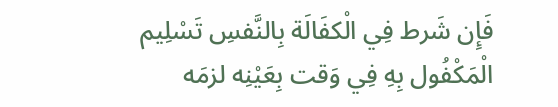فَإِن شَرط فِي الْكفَالَة بِالنَّفسِ تَسْلِيم الْمَكْفُول بِهِ فِي وَقت بِعَيْنِه لزمَه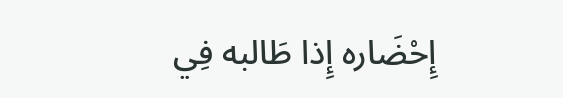إِحْضَاره إِذا طَالبه فِي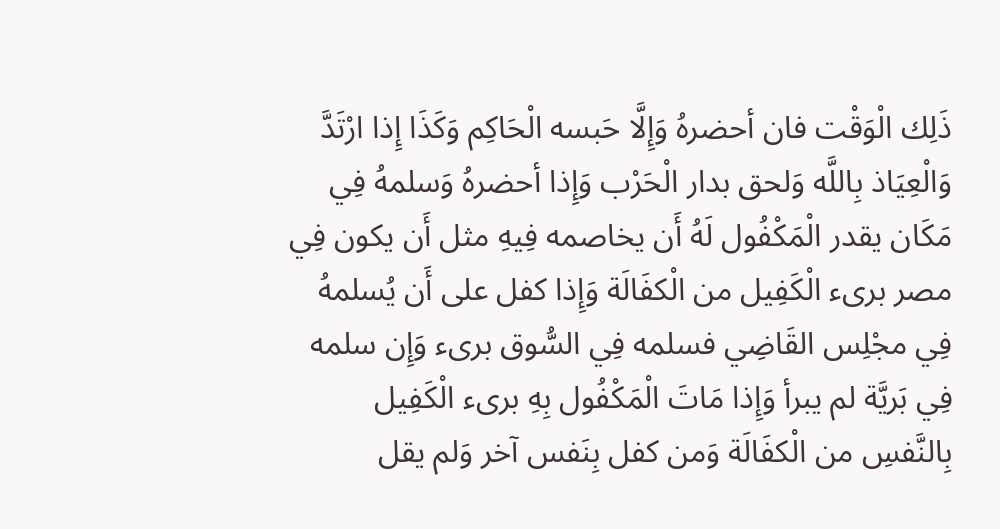ذَلِك الْوَقْت فان أحضرهُ وَإِلَّا حَبسه الْحَاكِم وَكَذَا إِذا ارْتَدَّ وَالْعِيَاذ بِاللَّه وَلحق بدار الْحَرْب وَإِذا أحضرهُ وَسلمهُ فِي مَكَان يقدر الْمَكْفُول لَهُ أَن يخاصمه فِيهِ مثل أَن يكون فِي مصر برىء الْكَفِيل من الْكفَالَة وَإِذا كفل على أَن يُسلمهُ فِي مجْلِس القَاضِي فسلمه فِي السُّوق برىء وَإِن سلمه فِي بَريَّة لم يبرأ وَإِذا مَاتَ الْمَكْفُول بِهِ برىء الْكَفِيل بِالنَّفسِ من الْكفَالَة وَمن كفل بِنَفس آخر وَلم يقل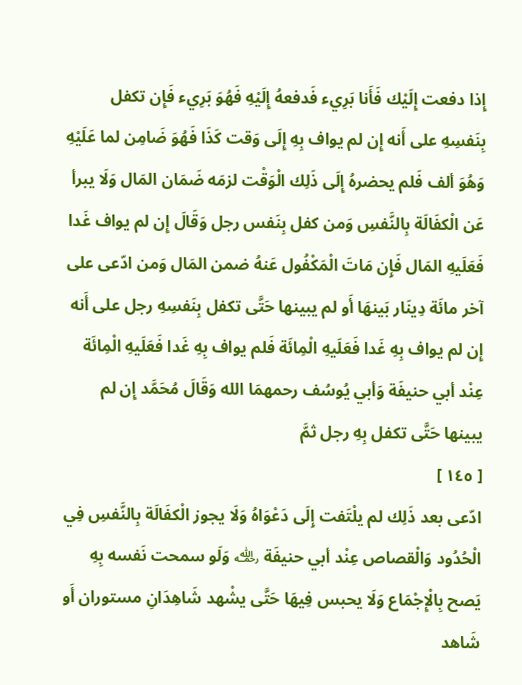إِذا دفعت إِلَيْك فَأَنا بَرِيء فَدفعهُ إِلَيْهِ فَهُوَ بَرِيء فَإِن تكفل بِنَفسِهِ على أَنه إِن لم يواف بِهِ إِلَى وَقت كَذَا فَهُوَ ضَامِن لما عَلَيْهِ وَهُوَ ألف فَلم يحضرهُ إِلَى ذَلِك الْوَقْت لزمَه ضَمَان المَال وَلَا يبرأ عَن الْكفَالَة بِالنَّفسِ وَمن كفل بِنَفس رجل وَقَالَ إِن لم يواف غَدا فَعَلَيهِ المَال فَإِن مَاتَ الْمَكْفُول عَنهُ ضمن المَال وَمن ادّعى على آخر مائَة دِينَار بَينهَا أَو لم يبينها حَتَّى تكفل بِنَفسِهِ رجل على أَنه إِن لم يواف بِهِ غَدا فَعَلَيهِ الْمِائَة فَلم يواف بِهِ غَدا فَعَلَيهِ الْمِائَة عِنْد أبي حنيفَة وَأبي يُوسُف رحمهمَا الله وَقَالَ مُحَمَّد إِن لم يبينها حَتَّى تكفل بِهِ رجل ثمَّ
[ ١٤٥ ]
ادّعى بعد ذَلِك لم يلْتَفت إِلَى دَعْوَاهُ وَلَا يجوز الْكفَالَة بِالنَّفسِ فِي الْحُدُود وَالْقصاص عِنْد أبي حنيفَة ﵀ وَلَو سمحت نَفسه بِهِ يَصح بِالْإِجْمَاع وَلَا يحبس فِيهَا حَتَّى يشْهد شَاهِدَانِ مستوران أَو شَاهد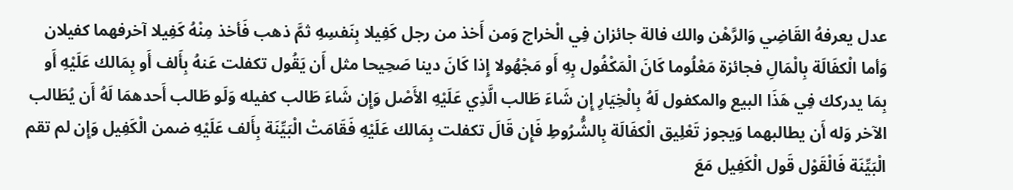عدل يعرفهُ القَاضِي وَالرَّهْن والك فالة جائزان فِي الْخراج وَمن أَخذ من رجل كَفِيلا بِنَفسِهِ ثمَّ ذهب فَأخذ مِنْهُ كَفِيلا آخرفهما كفيلان وَأما الْكفَالَة بِالْمَالِ فجائزة مَعْلُوما كَانَ الْمَكْفُول بِهِ أَو مَجْهُولا إِذا كَانَ دينا صَحِيحا مثل أَن يَقُول تكفلت عَنهُ بِأَلف أَو بِمَالك عَلَيْهِ أَو بِمَا يدركك فِي هَذَا البيع والمكفول لَهُ بِالْخِيَارِ إِن شَاءَ طَالب الَّذِي عَلَيْهِ الأَصْل وَإِن شَاءَ طَالب كفيله وَلَو طَالب أَحدهمَا لَهُ أَن يُطَالب الآخر وَله أَن يطالبهما وَيجوز تَعْلِيق الْكفَالَة بِالشُّرُوطِ فَإِن قَالَ تكفلت بِمَالك عَلَيْهِ فَقَامَتْ الْبَيِّنَة بِأَلف عَلَيْهِ ضمن الْكَفِيل وَإِن لم تقم الْبَيِّنَة فَالْقَوْل قَول الْكَفِيل مَعَ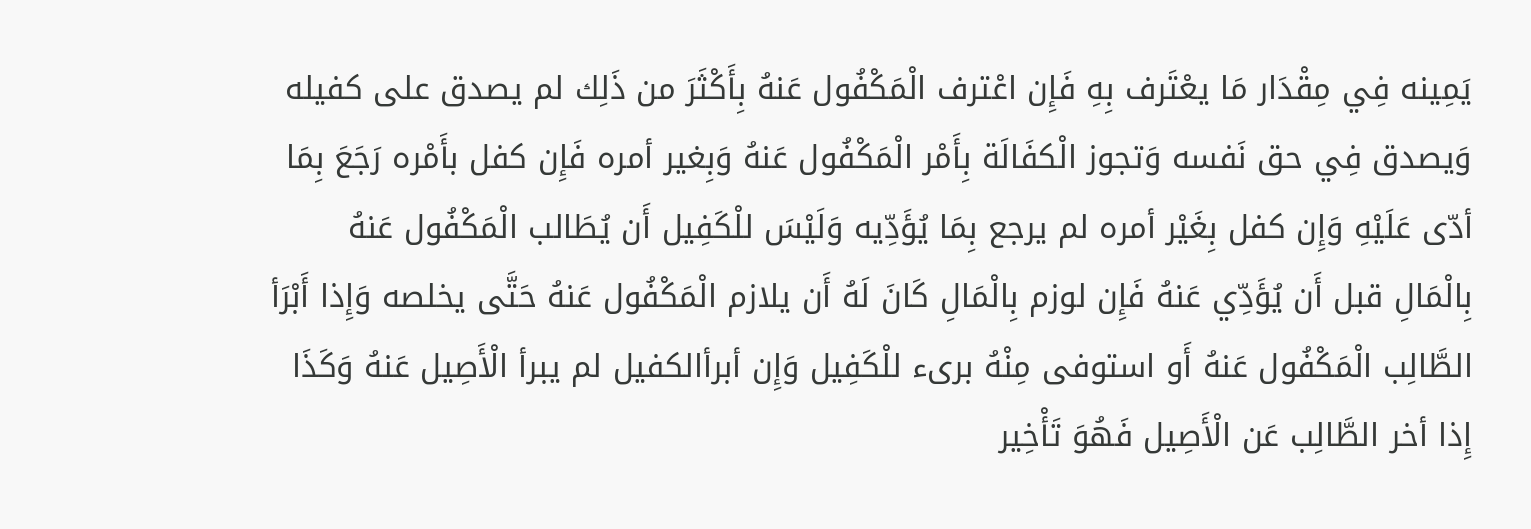يَمِينه فِي مِقْدَار مَا يعْتَرف بِهِ فَإِن اعْترف الْمَكْفُول عَنهُ بِأَكْثَرَ من ذَلِك لم يصدق على كفيله وَيصدق فِي حق نَفسه وَتجوز الْكفَالَة بِأَمْر الْمَكْفُول عَنهُ وَبِغير أمره فَإِن كفل بأَمْره رَجَعَ بِمَا أدّى عَلَيْهِ وَإِن كفل بِغَيْر أمره لم يرجع بِمَا يُؤَدِّيه وَلَيْسَ للْكَفِيل أَن يُطَالب الْمَكْفُول عَنهُ بِالْمَالِ قبل أَن يُؤَدِّي عَنهُ فَإِن لوزم بِالْمَالِ كَانَ لَهُ أَن يلازم الْمَكْفُول عَنهُ حَتَّى يخلصه وَإِذا أَبْرَأ الطَّالِب الْمَكْفُول عَنهُ أَو استوفى مِنْهُ برىء للْكَفِيل وَإِن أبرأالكفيل لم يبرأ الْأَصِيل عَنهُ وَكَذَا إِذا أخر الطَّالِب عَن الْأَصِيل فَهُوَ تَأْخِير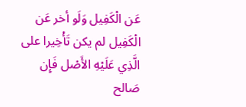عَن الْكَفِيل وَلَو أخر عَن الْكَفِيل لم يكن تَأْخِيرا على الَّذِي عَلَيْهِ الأَصْل فَإِن صَالح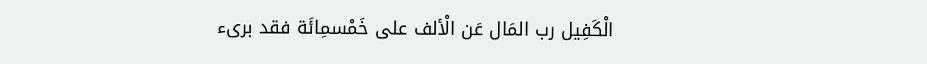الْكَفِيل رب المَال عَن الْألف على خَمْسمِائَة فقد برىء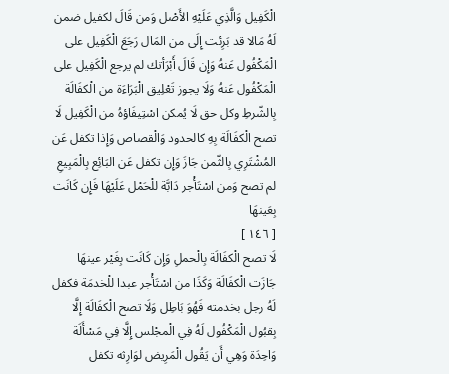الْكَفِيل وَالَّذِي عَلَيْهِ الأَصْل وَمن قَالَ لكفيل ضمن لَهُ مَالا قد بَرِئت إِلَى من المَال رَجَعَ الْكَفِيل على الْمَكْفُول عَنهُ وَإِن قَالَ أَبْرَأتك لم يرجع الْكَفِيل على الْمَكْفُول عَنهُ وَلَا يجوز تَعْلِيق الْبَرَاءَة من الْكفَالَة بِالشّرطِ وكل حق لَا يُمكن اسْتِيفَاؤهُ من الْكَفِيل لَا تصح الْكفَالَة بِهِ كالحدود وَالْقصاص وَإِذا تكفل عَن المُشْتَرِي بِالثّمن جَازَ وَإِن تكفل عَن البَائِع بِالْمَبِيعِ لم تصح وَمن اسْتَأْجر دَابَّة للْحَمْل عَلَيْهَا فَإِن كَانَت بِعَينهَا
[ ١٤٦ ]
لَا تصح الْكفَالَة بِالْحملِ وَإِن كَانَت بِغَيْر عينهَا جَازَت الْكفَالَة وَكَذَا من اسْتَأْجر عبدا للْخدمَة فكفل لَهُ رجل بخدمته فَهُوَ بَاطِل وَلَا تصح الْكفَالَة إِلَّا بِقبُول الْمَكْفُول لَهُ فِي الْمجْلس إِلَّا فِي مَسْأَلَة وَاحِدَة وَهِي أَن يَقُول الْمَرِيض لوَارِثه تكفل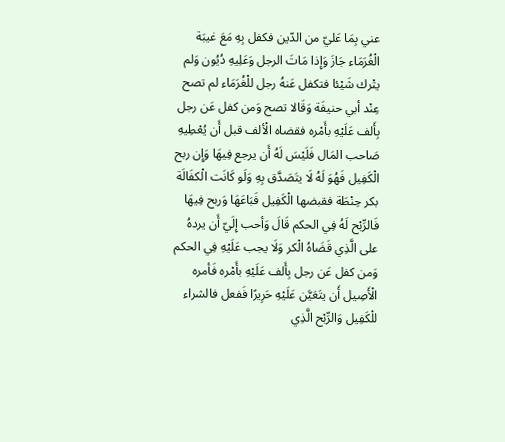عني بِمَا عَليّ من الدّين فكفل بِهِ مَعَ غيبَة الْغُرَمَاء جَازَ وَإِذا مَاتَ الرجل وَعَلِيهِ دُيُون وَلم يتْرك شَيْئا فتكفل عَنهُ رجل للْغُرَمَاء لم تصح عِنْد أبي حنيفَة وَقَالا تصح وَمن كفل عَن رجل بِأَلف عَلَيْهِ بأَمْره فقضاه الْألف قبل أَن يُعْطِيهِ صَاحب المَال فَلَيْسَ لَهُ أَن يرجع فِيهَا وَإِن ربح الْكَفِيل فَهُوَ لَهُ لَا يتَصَدَّق بِهِ وَلَو كَانَت الْكفَالَة بكر حِنْطَة فقبضها الْكَفِيل فَبَاعَهَا وَربح فِيهَا فَالرِّبْح لَهُ فِي الحكم قَالَ وَأحب إِلَيّ أَن يردهُ على الَّذِي قَضَاهُ الْكر وَلَا يجب عَلَيْهِ فِي الحكم وَمن كفل عَن رجل بِأَلف عَلَيْهِ بأَمْره فَأمره الْأَصِيل أَن يتَعَيَّن عَلَيْهِ حَرِيرًا فَفعل فالشراء للْكَفِيل وَالرِّبْح الَّذِي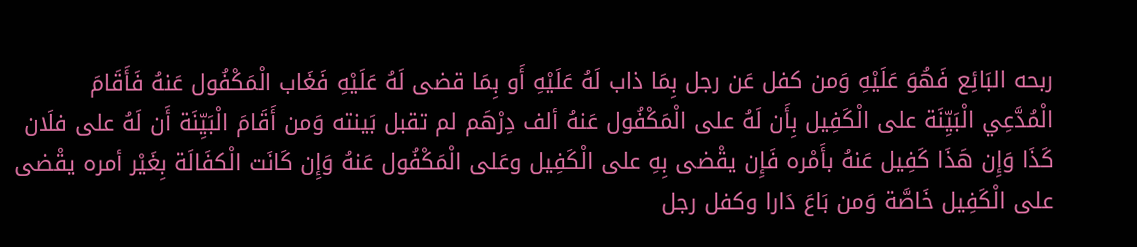ربحه البَائِع فَهُوَ عَلَيْهِ وَمن كفل عَن رجل بِمَا ذاب لَهُ عَلَيْهِ أَو بِمَا قضى لَهُ عَلَيْهِ فَغَاب الْمَكْفُول عَنهُ فَأَقَامَ الْمُدَّعِي الْبَيِّنَة على الْكَفِيل بِأَن لَهُ على الْمَكْفُول عَنهُ ألف دِرْهَم لم تقبل بَينته وَمن أَقَامَ الْبَيِّنَة أَن لَهُ على فلَان كَذَا وَإِن هَذَا كَفِيل عَنهُ بأَمْره فَإِن يقْضى بِهِ على الْكَفِيل وعَلى الْمَكْفُول عَنهُ وَإِن كَانَت الْكفَالَة بِغَيْر أمره يقْضى على الْكَفِيل خَاصَّة وَمن بَاعَ دَارا وكفل رجل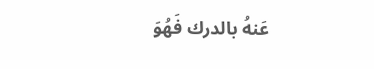عَنهُ بالدرك فَهُوَ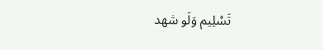تَسْلِيم وَلَو شهد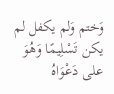وَختم وَلم يكفل لم يكن تَسْلِيمًا وَهُوَ على دَعْوَاهُ